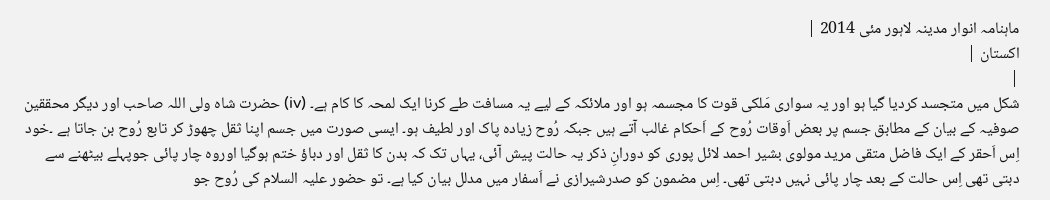ماہنامہ انوار مدینہ لاہور مئی 2014 |
اكستان |
|
شکل میں متجسد کردیا گیا ہو اور یہ سواری مَلکی قوت کا مجسمہ ہو اور ملائکہ کے لیے یہ مسافت طے کرنا ایک لمحہ کا کام ہے۔ (iv) حضرت شاہ ولی اللہ صاحب اور دیگر محققین صوفیہ کے بیان کے مطابق جسم پر بعض اَوقات رُوح کے اَحکام غالب آتے ہیں جبکہ رُوح زیادہ پاک اور لطیف ہو۔ ایسی صورت میں جسم اپنا ثقل چھوڑ کر تابع رُوح بن جاتا ہے ۔خود اِس اَحقر کے ایک فاضل متقی مرید مولوی بشیر احمد لائل پوری کو دورانِ ذکر یہ حالت پیش آئی، یہاں تک کہ بدن کا ثقل اور دباؤ ختم ہوگیا اوروہ چار پائی جوپہلے بیٹھنے سے دبتی تھی اِس حالت کے بعد چار پائی نہیں دبتی تھی۔ اِس مضمون کو صدرشیرازی نے اَسفار میں مدلل بیان کیا ہے۔ تو حضور علیہ السلام کی رُوح جو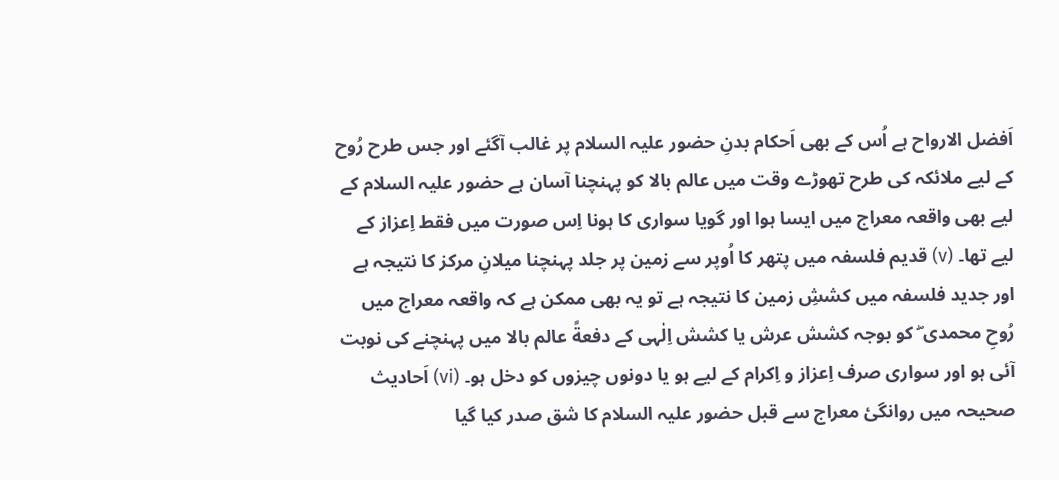اَفضل الارواح ہے اُس کے بھی اَحکام بدنِ حضور علیہ السلام پر غالب آگئے اور جس طرح رُوح کے لیے ملائکہ کی طرح تھوڑے وقت میں عالم بالا کو پہنچنا آسان ہے حضور علیہ السلام کے لیے بھی واقعہ معراج میں ایسا ہوا اور گویا سواری کا ہونا اِس صورت میں فقط اِعزاز کے لیے تھا۔ (v) قدیم فلسفہ میں پتھر کا اُوپر سے زمین پر جلد پہنچنا میلانِ مرکز کا نتیجہ ہے اور جدید فلسفہ میں کششِ زمین کا نتیجہ ہے تو یہ بھی ممکن ہے کہ واقعہ معراج میں رُوحِ محمدی ۖ کو بوجہ کشش عرش یا کشش اِلٰہی کے دفعةً عالم بالا میں پہنچنے کی نوبت آئی ہو اور سواری صرف اِعزاز و اِکرام کے لیے ہو یا دونوں چیزوں کو دخل ہو۔ (vi) اَحادیث صحیحہ میں روانگیٔ معراج سے قبل حضور علیہ السلام کا شق صدر کیا گیا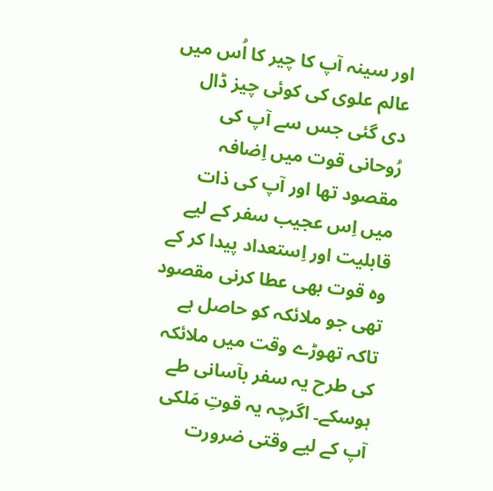اور سینہ آپ کا چیر کا اُس میں عالم علوی کی کوئی چیز ڈال دی گئی جس سے آپ کی رُوحانی قوت میں اِضافہ مقصود تھا اور آپ کی ذات میں اِس عجیب سفر کے لیے قابلیت اور اِستعداد پیدا کر کے وہ قوت بھی عطا کرنی مقصود تھی جو ملائکہ کو حاصل ہے تاکہ تھوڑے وقت میں ملائکہ کی طرح یہ سفر بآسانی طے ہوسکے۔ اگرچہ یہ قوتِ مَلکی آپ کے لیے وقتی ضرورت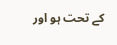کے تحت ہو اور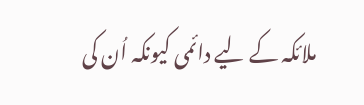ملائکہ کے لیے دائمی کیونکہ اُن کی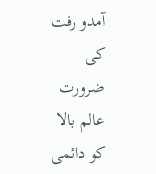آمدو رفت کی ضرورت عالم بالا کو دائمی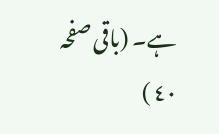ہے۔ (باقی صفحہ ٤٠ )